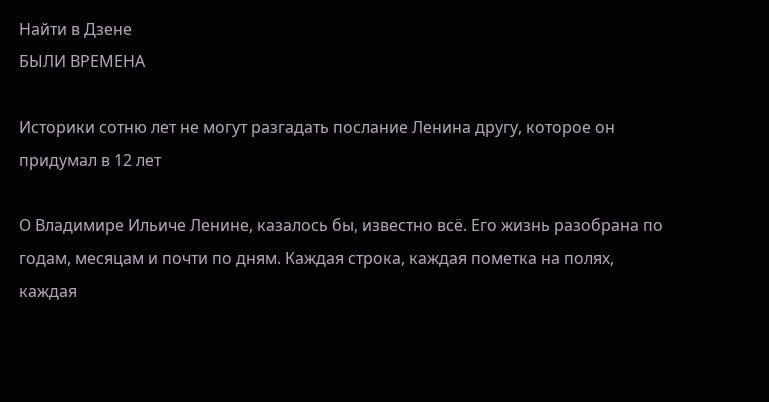Найти в Дзене
БЫЛИ ВРЕМЕНА

Историки сотню лет не могут разгадать послание Ленина другу, которое он придумал в 12 лет

О Владимире Ильиче Ленине, казалось бы, известно всё. Его жизнь разобрана по годам, месяцам и почти по дням. Каждая строка, каждая пометка на полях, каждая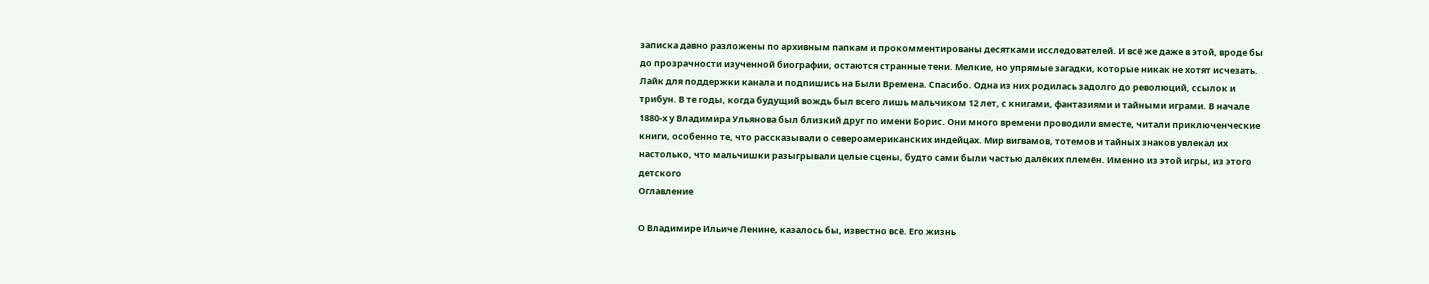записка давно разложены по архивным папкам и прокомментированы десятками исследователей. И всё же даже в этой, вроде бы до прозрачности изученной биографии, остаются странные тени. Мелкие, но упрямые загадки, которые никак не хотят исчезать. Лайк для поддержки канала и подпишись на Были Времена. Спасибо. Одна из них родилась задолго до революций, ссылок и трибун. В те годы, когда будущий вождь был всего лишь мальчиком 12 лет, с книгами, фантазиями и тайными играми. В начале 1880-х у Владимира Ульянова был близкий друг по имени Борис. Они много времени проводили вместе, читали приключенческие книги, особенно те, что рассказывали о североамериканских индейцах. Мир вигвамов, тотемов и тайных знаков увлекал их настолько, что мальчишки разыгрывали целые сцены, будто сами были частью далёких племён. Именно из этой игры, из этого детского
Оглавление

О Владимире Ильиче Ленине, казалось бы, известно всё. Его жизнь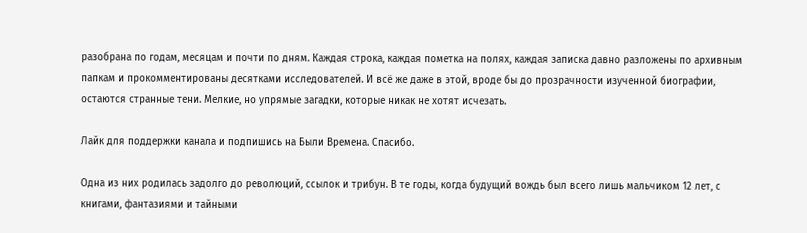разобрана по годам, месяцам и почти по дням. Каждая строка, каждая пометка на полях, каждая записка давно разложены по архивным папкам и прокомментированы десятками исследователей. И всё же даже в этой, вроде бы до прозрачности изученной биографии, остаются странные тени. Мелкие, но упрямые загадки, которые никак не хотят исчезать.

Лайк для поддержки канала и подпишись на Были Времена. Спасибо.

Одна из них родилась задолго до революций, ссылок и трибун. В те годы, когда будущий вождь был всего лишь мальчиком 12 лет, с книгами, фантазиями и тайными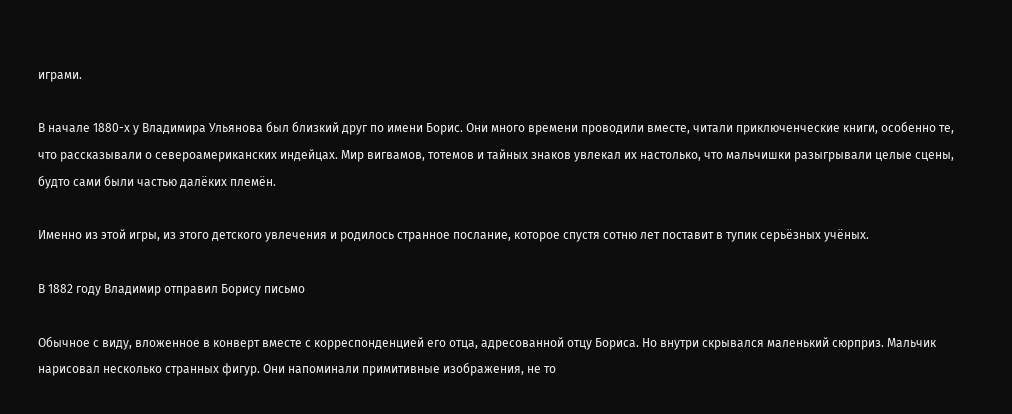играми.

В начале 1880-х у Владимира Ульянова был близкий друг по имени Борис. Они много времени проводили вместе, читали приключенческие книги, особенно те, что рассказывали о североамериканских индейцах. Мир вигвамов, тотемов и тайных знаков увлекал их настолько, что мальчишки разыгрывали целые сцены, будто сами были частью далёких племён.

Именно из этой игры, из этого детского увлечения и родилось странное послание, которое спустя сотню лет поставит в тупик серьёзных учёных.

В 1882 году Владимир отправил Борису письмо

Обычное с виду, вложенное в конверт вместе с корреспонденцией его отца, адресованной отцу Бориса. Но внутри скрывался маленький сюрприз. Мальчик нарисовал несколько странных фигур. Они напоминали примитивные изображения, не то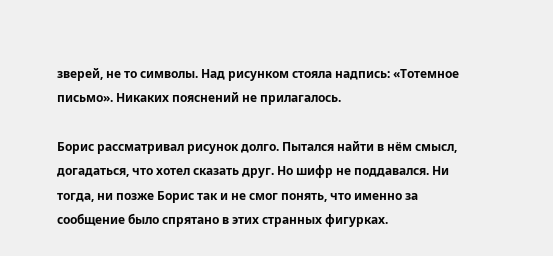зверей, не то символы. Над рисунком стояла надпись: «Тотемное письмо». Никаких пояснений не прилагалось.

Борис рассматривал рисунок долго. Пытался найти в нём смысл, догадаться, что хотел сказать друг. Но шифр не поддавался. Ни тогда, ни позже Борис так и не смог понять, что именно за сообщение было спрятано в этих странных фигурках.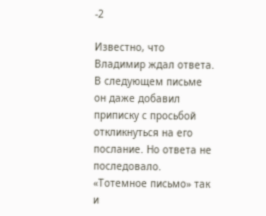-2

Известно, что Владимир ждал ответа. В следующем письме он даже добавил приписку с просьбой откликнуться на его послание. Но ответа не последовало. «Тотемное письмо» так и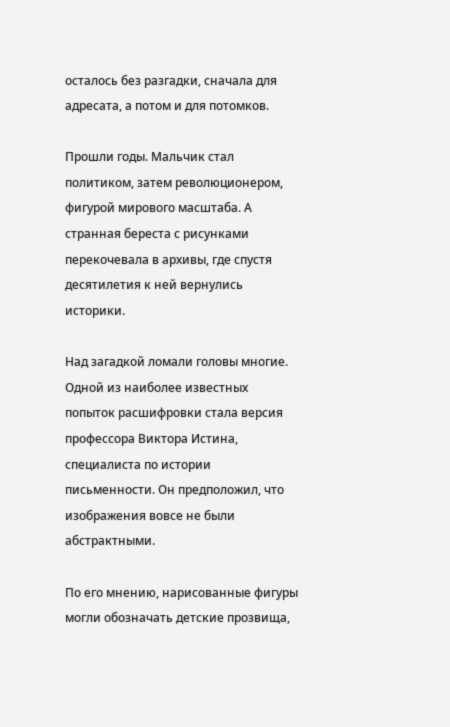осталось без разгадки, сначала для адресата, а потом и для потомков.

Прошли годы. Мальчик стал политиком, затем революционером, фигурой мирового масштаба. А странная береста с рисунками перекочевала в архивы, где спустя десятилетия к ней вернулись историки.

Над загадкой ломали головы многие. Одной из наиболее известных попыток расшифровки стала версия профессора Виктора Истина, специалиста по истории письменности. Он предположил, что изображения вовсе не были абстрактными.

По его мнению, нарисованные фигуры могли обозначать детские прозвища,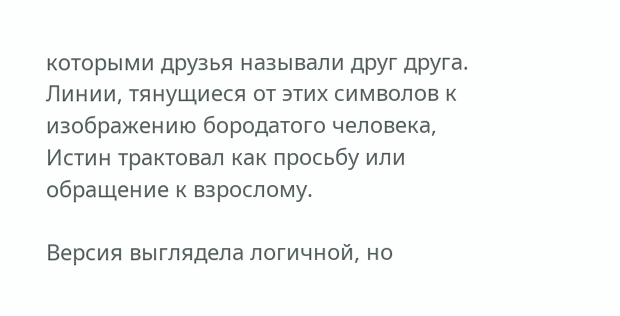которыми друзья называли друг друга. Линии, тянущиеся от этих символов к изображению бородатого человека, Истин трактовал как просьбу или обращение к взрослому.

Версия выглядела логичной, но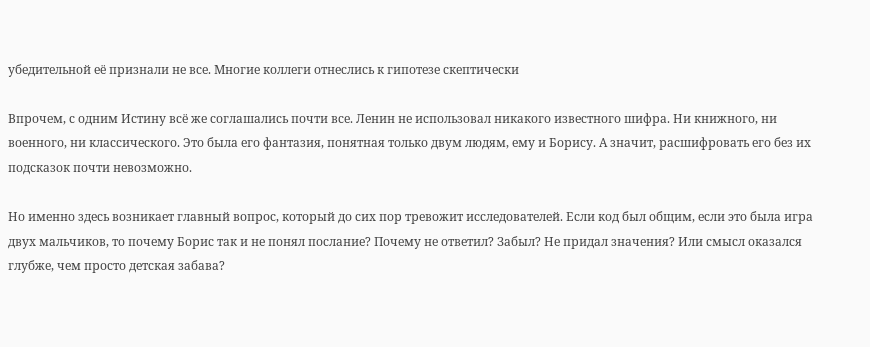убедительной её признали не все. Многие коллеги отнеслись к гипотезе скептически

Впрочем, с одним Истину всё же соглашались почти все. Ленин не использовал никакого известного шифра. Ни книжного, ни военного, ни классического. Это была его фантазия, понятная только двум людям, ему и Борису. А значит, расшифровать его без их подсказок почти невозможно.

Но именно здесь возникает главный вопрос, который до сих пор тревожит исследователей. Если код был общим, если это была игра двух мальчиков, то почему Борис так и не понял послание? Почему не ответил? Забыл? Не придал значения? Или смысл оказался глубже, чем просто детская забава?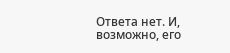Ответа нет. И, возможно, его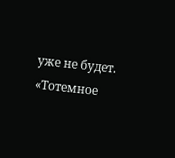уже не будет. «Тотемное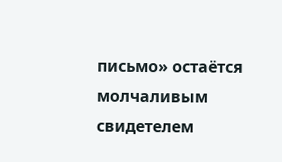письмо» остаётся молчаливым свидетелем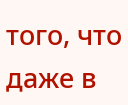того, что даже в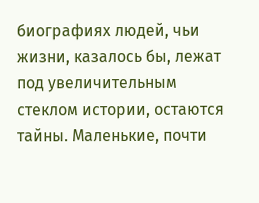биографиях людей, чьи жизни, казалось бы, лежат под увеличительным стеклом истории, остаются тайны. Маленькие, почти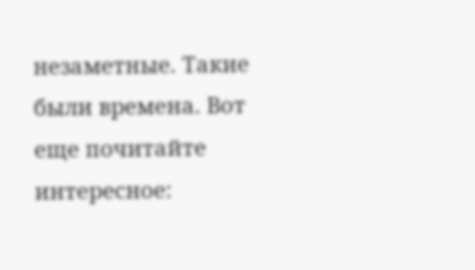незаметные. Такие были времена. Вот еще почитайте интересное: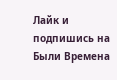Лайк и подпишись на Были Времена